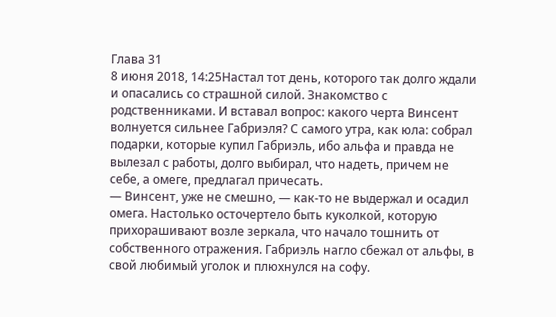Глава 31
8 июня 2018, 14:25Настал тот день, которого так долго ждали и опасались со страшной силой. Знакомство с родственниками. И вставал вопрос: какого черта Винсент волнуется сильнее Габриэля? С самого утра, как юла: собрал подарки, которые купил Габриэль, ибо альфа и правда не вылезал с работы, долго выбирал, что надеть, причем не себе, а омеге, предлагал причесать.
— Винсент, уже не смешно, — как-то не выдержал и осадил омега. Настолько осточертело быть куколкой, которую прихорашивают возле зеркала, что начало тошнить от собственного отражения. Габриэль нагло сбежал от альфы, в свой любимый уголок и плюхнулся на софу.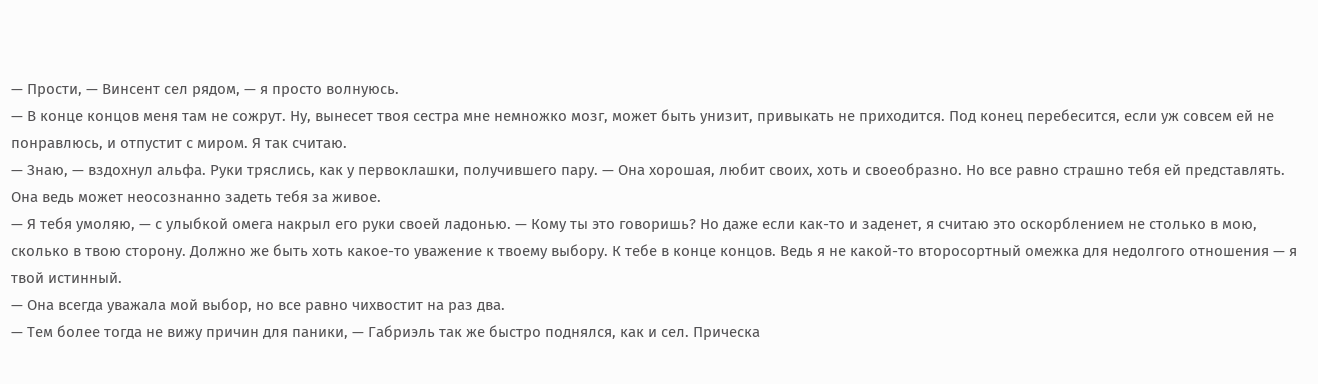— Прости, — Винсент сел рядом, — я просто волнуюсь.
— В конце концов меня там не сожрут. Ну, вынесет твоя сестра мне немножко мозг, может быть унизит, привыкать не приходится. Под конец перебесится, если уж совсем ей не понравлюсь, и отпустит с миром. Я так считаю.
— Знаю, — вздохнул альфа. Руки тряслись, как у первоклашки, получившего пару. — Она хорошая, любит своих, хоть и своеобразно. Но все равно страшно тебя ей представлять. Она ведь может неосознанно задеть тебя за живое.
— Я тебя умоляю, — с улыбкой омега накрыл его руки своей ладонью. — Кому ты это говоришь? Но даже если как-то и заденет, я считаю это оскорблением не столько в мою, сколько в твою сторону. Должно же быть хоть какое-то уважение к твоему выбору. К тебе в конце концов. Ведь я не какой-то второсортный омежка для недолгого отношения — я твой истинный.
— Она всегда уважала мой выбор, но все равно чихвостит на раз два.
— Тем более тогда не вижу причин для паники, — Габриэль так же быстро поднялся, как и сел. Прическа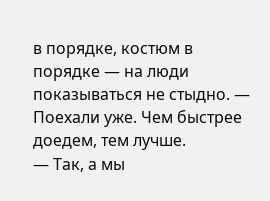в порядке, костюм в порядке — на люди показываться не стыдно. — Поехали уже. Чем быстрее доедем, тем лучше.
— Так, а мы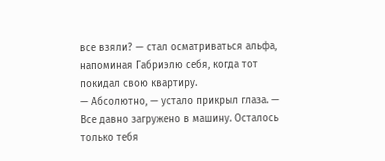все взяли? — стал осматриваться альфа, напоминая Габриэлю себя, когда тот покидал свою квартиру.
— Абсолютно, — устало прикрыл глаза. — Все давно загружено в машину. Осталось только тебя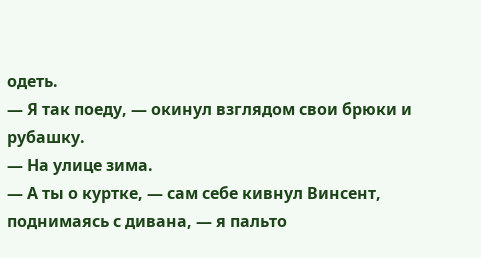одеть.
— Я так поеду, — окинул взглядом свои брюки и рубашку.
— На улице зима.
— А ты о куртке, — сам себе кивнул Винсент, поднимаясь с дивана, — я пальто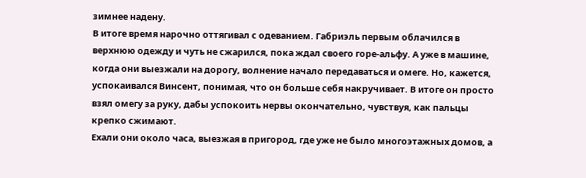зимнее надену.
В итоге время нарочно оттягивал с одеванием. Габриэль первым облачился в верхнюю одежду и чуть не сжарился, пока ждал своего горе-альфу. А уже в машине, когда они выезжали на дорогу, волнение начало передаваться и омеге. Но, кажется, успокаивался Винсент, понимая, что он больше себя накручивает. В итоге он просто взял омегу за руку, дабы успокоить нервы окончательно, чувствуя, как пальцы крепко сжимают.
Ехали они около часа, выезжая в пригород, где уже не было многоэтажных домов, а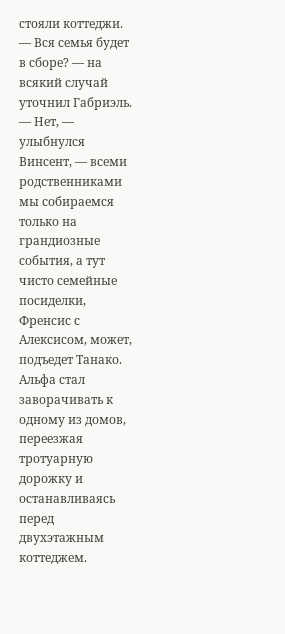стояли коттеджи.
— Вся семья будет в сборе? — на всякий случай уточнил Габриэль.
— Нет, — улыбнулся Винсент, — всеми родственниками мы собираемся только на грандиозные события, а тут чисто семейные посиделки, Френсис с Алексисом, может, подъедет Танако.
Альфа стал заворачивать к одному из домов, переезжая тротуарную дорожку и останавливаясь перед двухэтажным коттеджем.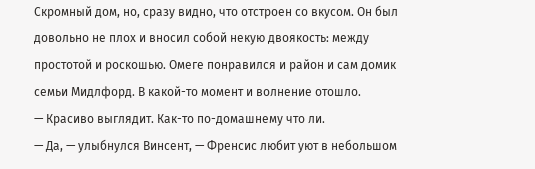Скромный дом, но, сразу видно, что отстроен со вкусом. Он был довольно не плох и вносил собой некую двоякость: между простотой и роскошью. Омеге понравился и район и сам домик семьи Мидлфорд. В какой-то момент и волнение отошло.
— Красиво выглядит. Как-то по-домашнему что ли.
— Да, — улыбнулся Винсент, — Френсис любит уют в небольшом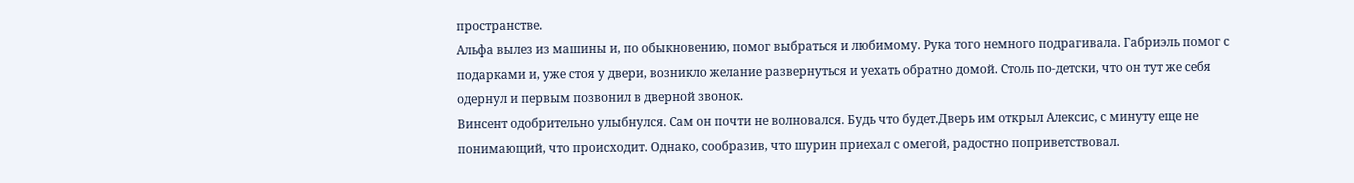пространстве.
Альфа вылез из машины и, по обыкновению, помог выбраться и любимому. Рука того немного подрагивала. Габриэль помог с подарками и, уже стоя у двери, возникло желание развернуться и уехать обратно домой. Столь по-детски, что он тут же себя одернул и первым позвонил в дверной звонок.
Винсент одобрительно улыбнулся. Сам он почти не волновался. Будь что будет.Дверь им открыл Алексис, с минуту еще не понимающий, что происходит. Однако, сообразив, что шурин приехал с омегой, радостно поприветствовал.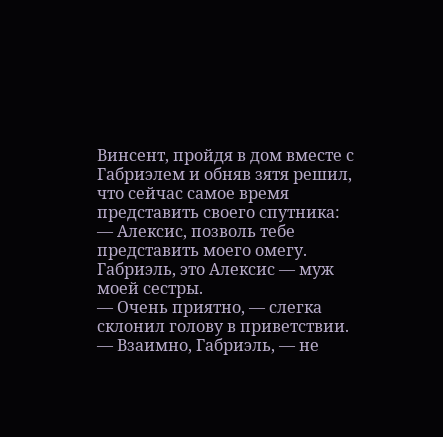Винсент, пройдя в дом вместе с Габриэлем и обняв зятя решил, что сейчас самое время представить своего спутника:
— Алексис, позволь тебе представить моего омегу. Габриэль, это Алексис — муж моей сестры.
— Очень приятно, — слегка склонил голову в приветствии.
— Взаимно, Габриэль, — не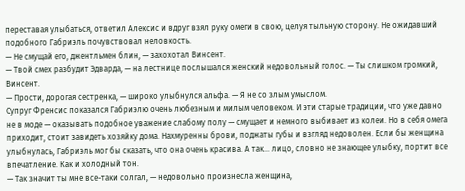переставая улыбаться, ответил Алексис и вдруг взял руку омеги в свою, целуя тыльную сторону. Не ожидавший подобного Габриэль почувствовал неловкость.
— Не смущай его, джентльмен блин, — захохотал Винсент.
— Твой смех разбудит Эдварда, — на лестнице послышался женский недовольный голос. — Ты слишком громкий, Винсент.
— Прости, дорогая сестренка, — широко улыбнулся альфа. — Я не со злым умыслом.
Супруг Френсис показался Габриэлю очень любезным и милым человеком. И эти старые традиции, что уже давно не в моде — оказывать подобное уважение слабому полу — смущает и немного выбивает из колеи. Но в себя омега приходит, стоит завидеть хозяйку дома. Нахмуренны брови, поджаты губы и взгляд недоволен. Если бы женщина улыбнулась, Габриэль мог бы сказать, что она очень красива. А так… лицо, словно не знающее улыбку, портит все впечатление. Как и холодный тон.
— Так значит ты мне все-таки солгал, — недовольно произнесла женщина,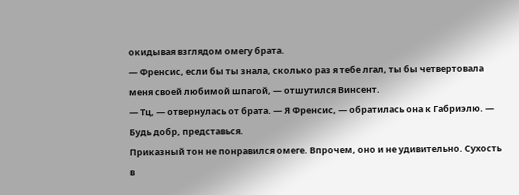окидывая взглядом омегу брата.
— Френсис, если бы ты знала, сколько раз я тебе лгал, ты бы четвертовала меня своей любимой шпагой, — отшутился Винсент.
— Тц, — отвернулась от брата. — Я Френсис, — обратилась она к Габриэлю. — Будь добр, представься.
Приказный тон не понравился омеге. Впрочем, оно и не удивительно. Сухость в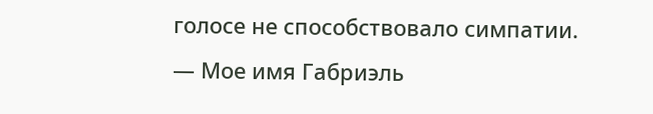голосе не способствовало симпатии.
— Мое имя Габриэль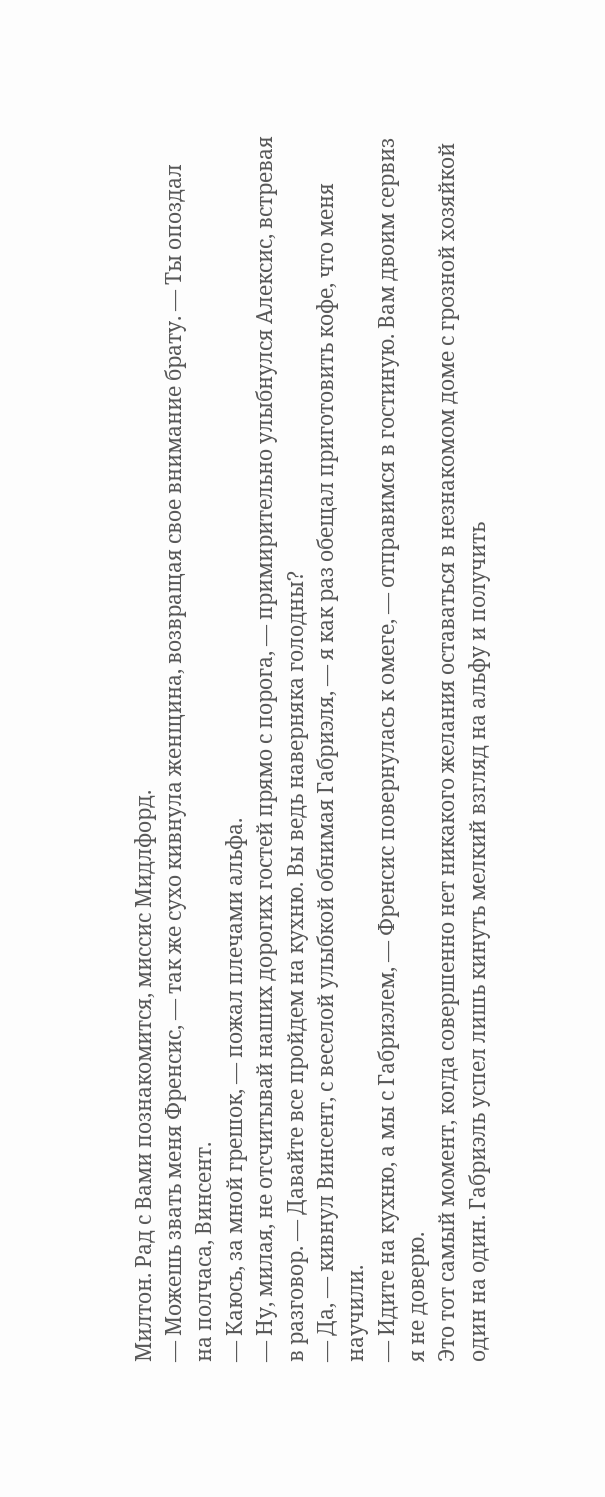Милтон. Рад с Вами познакомится, миссис Мидлфорд.
— Можешь звать меня Френсис, — так же сухо кивнула женщина, возвращая свое внимание брату. — Ты опоздал на полчаса, Винсент.
— Каюсь, за мной грешок, — пожал плечами альфа.
— Ну, милая, не отсчитывай наших дорогих гостей прямо с порога, — примирительно улыбнулся Алексис, встревая в разговор. — Давайте все пройдем на кухню. Вы ведь наверняка голодны?
— Да, — кивнул Винсент, с веселой улыбкой обнимая Габриэля, — я как раз обещал приготовить кофе, что меня научили.
— Идите на кухню, а мы с Габриэлем, — Френсис повернулась к омеге, — отправимся в гостиную. Вам двоим сервиз я не доверю.
Это тот самый момент, когда совершенно нет никакого желания оставаться в незнакомом доме с грозной хозяйкой один на один. Габриэль успел лишь кинуть мелкий взгляд на альфу и получить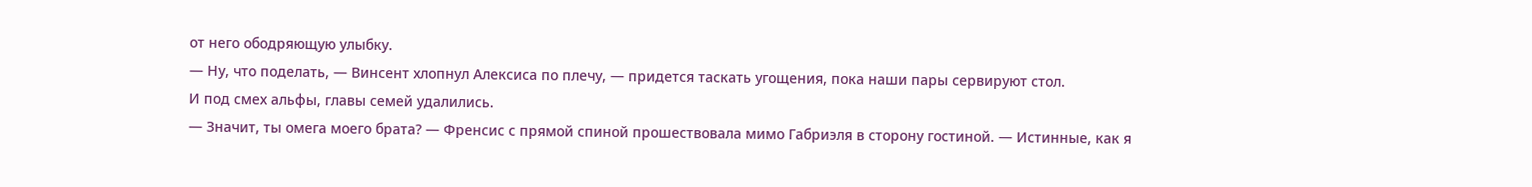от него ободряющую улыбку.
— Ну, что поделать, — Винсент хлопнул Алексиса по плечу, — придется таскать угощения, пока наши пары сервируют стол.
И под смех альфы, главы семей удалились.
— Значит, ты омега моего брата? — Френсис с прямой спиной прошествовала мимо Габриэля в сторону гостиной. — Истинные, как я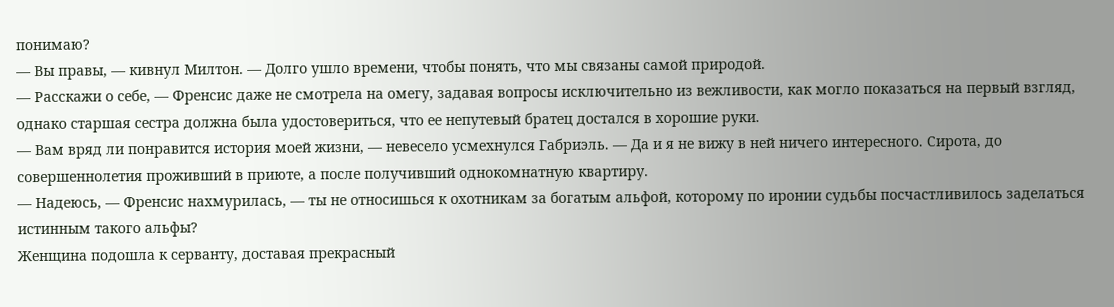понимаю?
— Вы правы, — кивнул Милтон. — Долго ушло времени, чтобы понять, что мы связаны самой природой.
— Расскажи о себе, — Френсис даже не смотрела на омегу, задавая вопросы исключительно из вежливости, как могло показаться на первый взгляд, однако старшая сестра должна была удостовериться, что ее непутевый братец достался в хорошие руки.
— Вам вряд ли понравится история моей жизни, — невесело усмехнулся Габриэль. — Да и я не вижу в ней ничего интересного. Сирота, до совершеннолетия проживший в приюте, а после получивший однокомнатную квартиру.
— Надеюсь, — Френсис нахмурилась, — ты не относишься к охотникам за богатым альфой, которому по иронии судьбы посчастливилось заделаться истинным такого альфы?
Женщина подошла к серванту, доставая прекрасный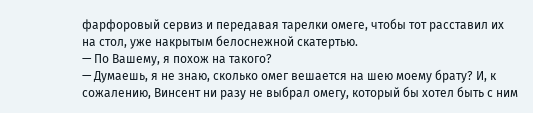фарфоровый сервиз и передавая тарелки омеге, чтобы тот расставил их на стол, уже накрытым белоснежной скатертью.
— По Вашему, я похож на такого?
— Думаешь, я не знаю, сколько омег вешается на шею моему брату? И, к сожалению, Винсент ни разу не выбрал омегу, который бы хотел быть с ним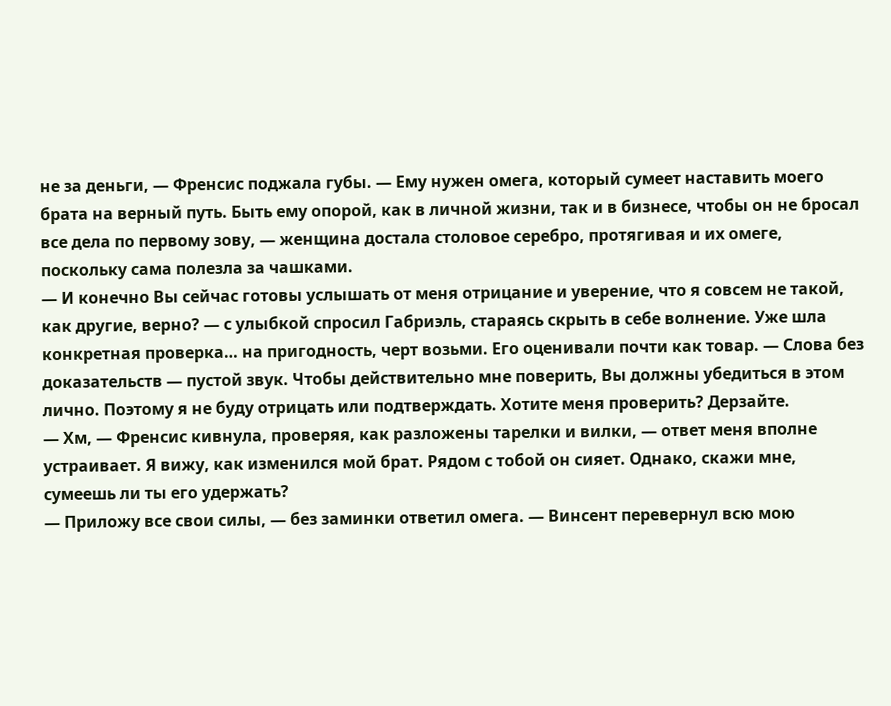не за деньги, — Френсис поджала губы. — Ему нужен омега, который сумеет наставить моего брата на верный путь. Быть ему опорой, как в личной жизни, так и в бизнесе, чтобы он не бросал все дела по первому зову, — женщина достала столовое серебро, протягивая и их омеге, поскольку сама полезла за чашками.
— И конечно Вы сейчас готовы услышать от меня отрицание и уверение, что я совсем не такой, как другие, верно? — с улыбкой спросил Габриэль, стараясь скрыть в себе волнение. Уже шла конкретная проверка… на пригодность, черт возьми. Его оценивали почти как товар. — Слова без доказательств — пустой звук. Чтобы действительно мне поверить, Вы должны убедиться в этом лично. Поэтому я не буду отрицать или подтверждать. Хотите меня проверить? Дерзайте.
— Хм, — Френсис кивнула, проверяя, как разложены тарелки и вилки, — ответ меня вполне устраивает. Я вижу, как изменился мой брат. Рядом с тобой он сияет. Однако, скажи мне, сумеешь ли ты его удержать?
— Приложу все свои силы, — без заминки ответил омега. — Винсент перевернул всю мою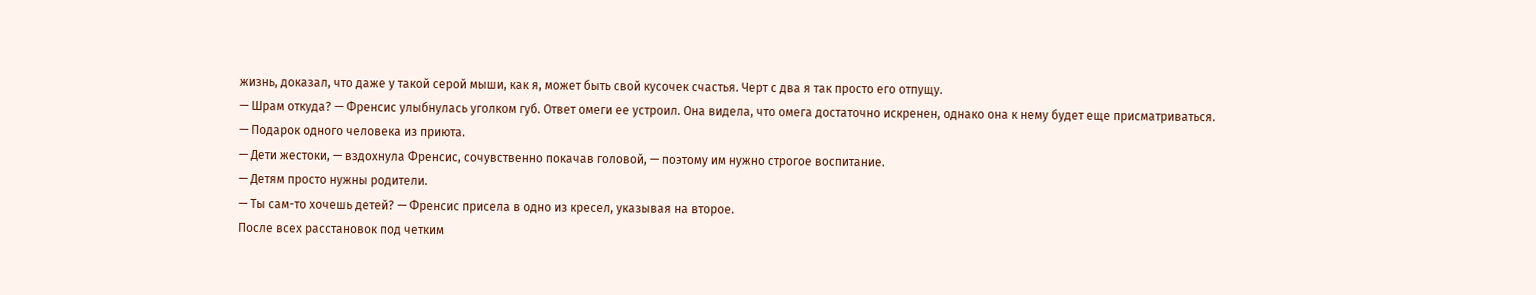жизнь, доказал, что даже у такой серой мыши, как я, может быть свой кусочек счастья. Черт с два я так просто его отпущу.
— Шрам откуда? — Френсис улыбнулась уголком губ. Ответ омеги ее устроил. Она видела, что омега достаточно искренен, однако она к нему будет еще присматриваться.
— Подарок одного человека из приюта.
— Дети жестоки, — вздохнула Френсис, сочувственно покачав головой, — поэтому им нужно строгое воспитание.
— Детям просто нужны родители.
— Ты сам-то хочешь детей? — Френсис присела в одно из кресел, указывая на второе.
После всех расстановок под четким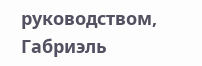руководством, Габриэль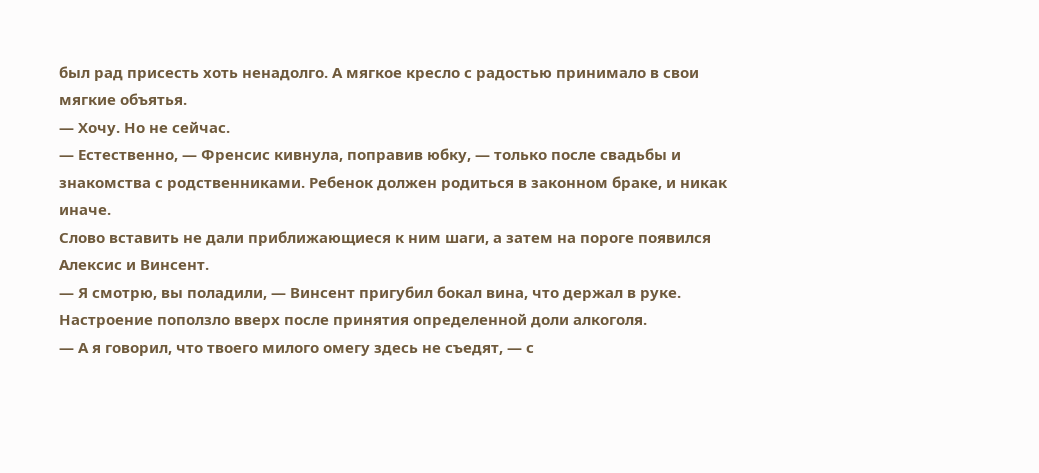был рад присесть хоть ненадолго. А мягкое кресло с радостью принимало в свои мягкие объятья.
— Хочу. Но не сейчас.
— Естественно, — Френсис кивнула, поправив юбку, — только после свадьбы и знакомства с родственниками. Ребенок должен родиться в законном браке, и никак иначе.
Слово вставить не дали приближающиеся к ним шаги, а затем на пороге появился Алексис и Винсент.
— Я смотрю, вы поладили, — Винсент пригубил бокал вина, что держал в руке. Настроение поползло вверх после принятия определенной доли алкоголя.
— А я говорил, что твоего милого омегу здесь не съедят, — с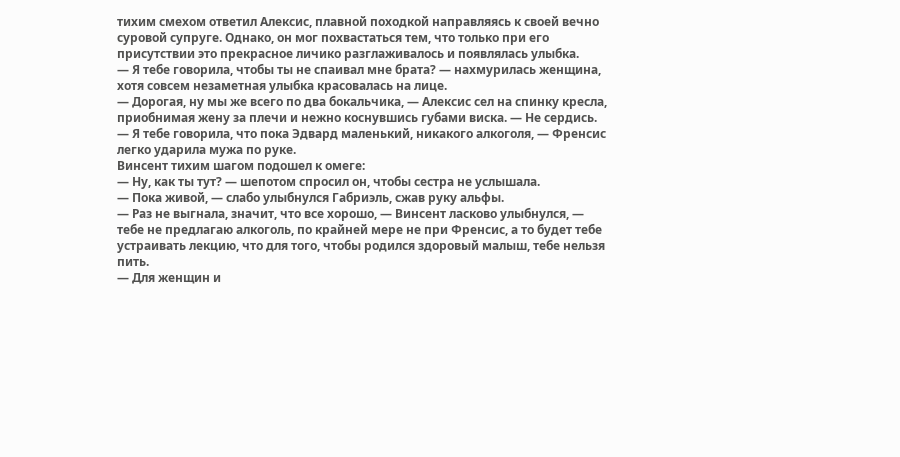тихим смехом ответил Алексис, плавной походкой направляясь к своей вечно суровой супруге. Однако, он мог похвастаться тем, что только при его присутствии это прекрасное личико разглаживалось и появлялась улыбка.
— Я тебе говорила, чтобы ты не спаивал мне брата? — нахмурилась женщина, хотя совсем незаметная улыбка красовалась на лице.
— Дорогая, ну мы же всего по два бокальчика, — Алексис сел на спинку кресла, приобнимая жену за плечи и нежно коснувшись губами виска. — Не сердись.
— Я тебе говорила, что пока Эдвард маленький, никакого алкоголя, — Френсис легко ударила мужа по руке.
Винсент тихим шагом подошел к омеге:
— Ну, как ты тут? — шепотом спросил он, чтобы сестра не услышала.
— Пока живой, — слабо улыбнулся Габриэль, сжав руку альфы.
— Раз не выгнала, значит, что все хорошо, — Винсент ласково улыбнулся, — тебе не предлагаю алкоголь, по крайней мере не при Френсис, а то будет тебе устраивать лекцию, что для того, чтобы родился здоровый малыш, тебе нельзя пить.
— Для женщин и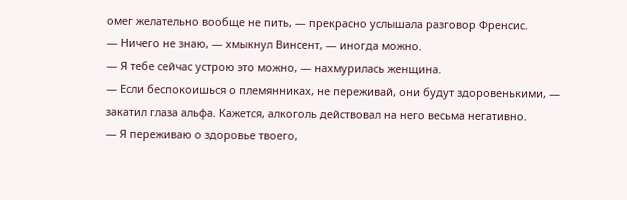омег желательно вообще не пить, — прекрасно услышала разговор Френсис.
— Ничего не знаю, — хмыкнул Винсент, — иногда можно.
— Я тебе сейчас устрою это можно, — нахмурилась женщина.
— Если беспокоишься о племянниках, не переживай, они будут здоровенькими, — закатил глаза альфа. Кажется, алкоголь действовал на него весьма негативно.
— Я переживаю о здоровье твоего,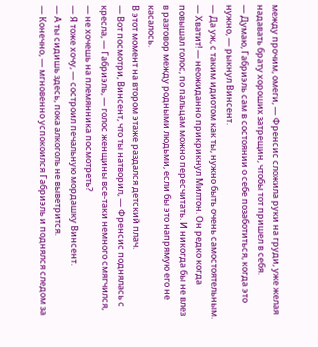между прочим, омеги, — Френсис сложила руки на груди, уже желая надавать брату хороших затрещин, чтобы тот пришел в себя.
— Думаю, Габриэль сам в состоянии о себе позаботиться, когда это нужно, — рыкнул Винсент.
— Да уж, с таким идиотом как ты, нужно быть очень самостоятельным.
— Хватит! — неожиданно прикрикнул Милтон. Он редко когда повышал голос, по пальцам можно пересчитать. И никогда бы не влез в разговор между родными людьми, если бы это напрямую его не касалось.
В этот момент на втором этаже раздался детский плач.
— Вот посмотри, Винсент, что ты натворил, — Френсис поднялась с кресла, — Габриэль, — голос женщины все-таки немного смягчился, — не хочешь на племянника посмотреть?
— Я тоже хочу, — состроил печальную мордашку Винсент.
— А ты сидишь здесь, пока алкоголь не выветрится.
— Конечно, — мгновенно успокоился Габриэль и поднялся следом за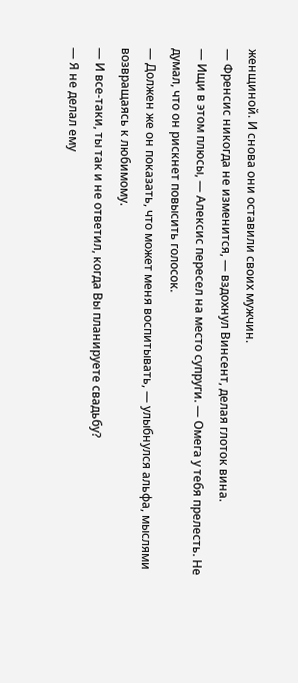женщиной. И снова они оставили своих мужчин.
— Френсис никогда не изменится, — вздохнул Винсент, делая глоток вина.
— Ищи в этом плюсы, — Алексис пересел на место супруги. — Омега у тебя прелесть. Не думал, что он рискнет повысить голосок.
— Должен же он показать, что может меня воспитывать, — улыбнулся альфа, мыслями возвращаясь к любимому.
— И все-таки, ты так и не ответил, когда Вы планируете свадьбу?
— Я не делал ему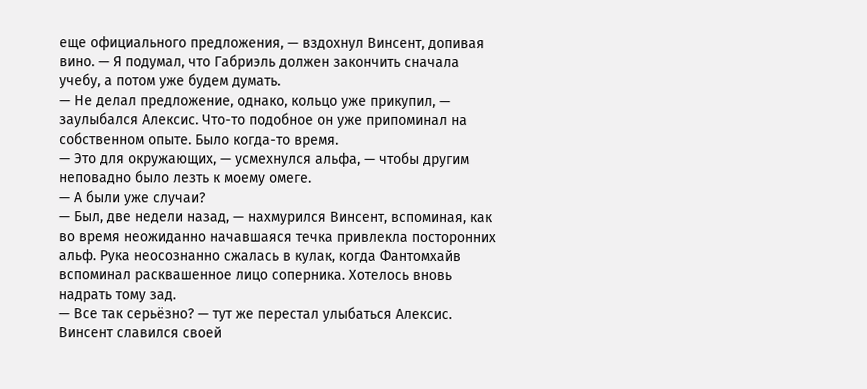еще официального предложения, — вздохнул Винсент, допивая вино. — Я подумал, что Габриэль должен закончить сначала учебу, а потом уже будем думать.
— Не делал предложение, однако, кольцо уже прикупил, — заулыбался Алексис. Что-то подобное он уже припоминал на собственном опыте. Было когда-то время.
— Это для окружающих, — усмехнулся альфа, — чтобы другим неповадно было лезть к моему омеге.
— А были уже случаи?
— Был, две недели назад, — нахмурился Винсент, вспоминая, как во время неожиданно начавшаяся течка привлекла посторонних альф. Рука неосознанно сжалась в кулак, когда Фантомхайв вспоминал расквашенное лицо соперника. Хотелось вновь надрать тому зад.
— Все так серьёзно? — тут же перестал улыбаться Алексис.
Винсент славился своей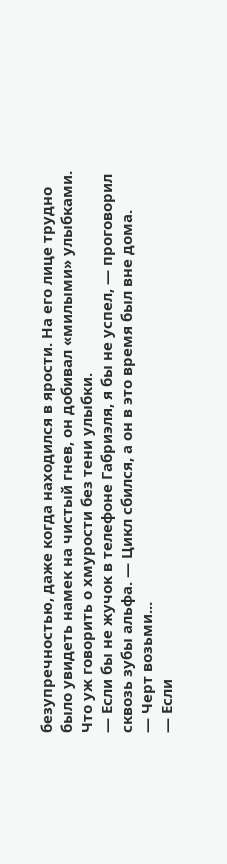безупречностью, даже когда находился в ярости. На его лице трудно было увидеть намек на чистый гнев, он добивал «милыми» улыбками. Что уж говорить о хмурости без тени улыбки.
— Если бы не жучок в телефоне Габриэля, я бы не успел, — проговорил сквозь зубы альфа. — Цикл сбился, а он в это время был вне дома.
— Черт возьми...
— Если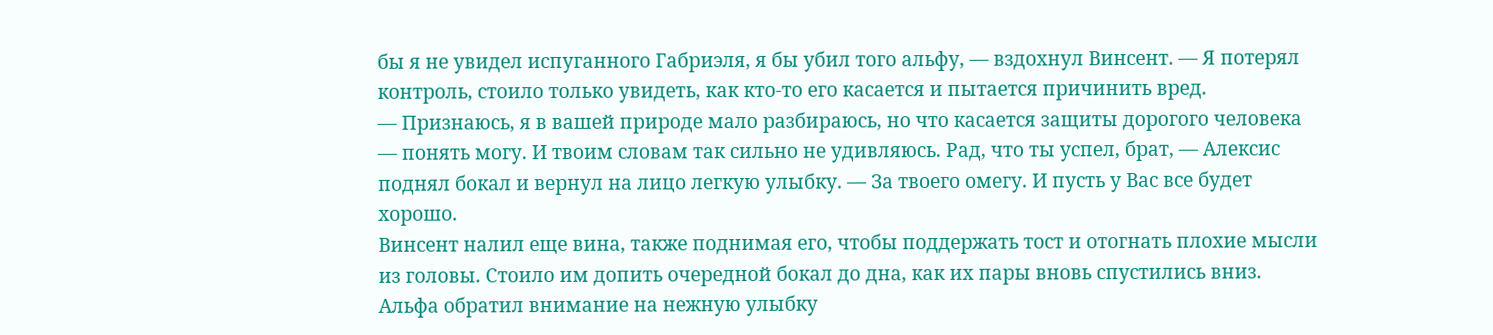бы я не увидел испуганного Габриэля, я бы убил того альфу, — вздохнул Винсент. — Я потерял контроль, стоило только увидеть, как кто-то его касается и пытается причинить вред.
— Признаюсь, я в вашей природе мало разбираюсь, но что касается защиты дорогого человека — понять могу. И твоим словам так сильно не удивляюсь. Рад, что ты успел, брат, — Алексис поднял бокал и вернул на лицо легкую улыбку. — За твоего омегу. И пусть у Вас все будет хорошо.
Винсент налил еще вина, также поднимая его, чтобы поддержать тост и отогнать плохие мысли из головы. Стоило им допить очередной бокал до дна, как их пары вновь спустились вниз. Альфа обратил внимание на нежную улыбку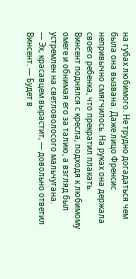на губах любимого. Не трудно догадаться чем была она вызвана. Даже лицо Френсис непривычно смягчилось. На руках она держала своего ребенка, что прекратил плакать.
Винсент поднялся с кресла, подходя к любимому омеге и обнимая его за талию, а взгляд был устремлен на светловолосого мальчугана.
— Эх, красавцем вырастит, — довольно ответил Винсент. — Будет в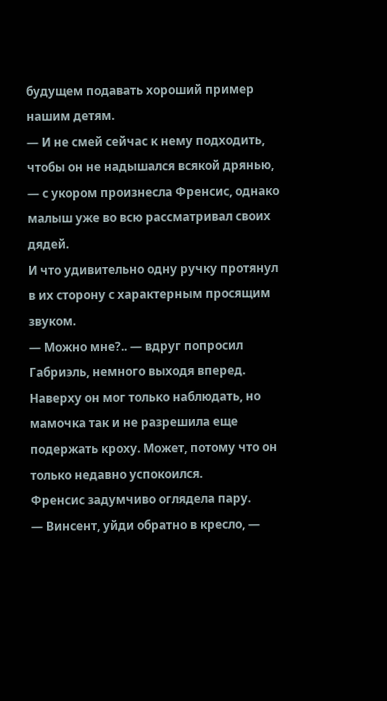будущем подавать хороший пример нашим детям.
— И не смей сейчас к нему подходить, чтобы он не надышался всякой дрянью, — с укором произнесла Френсис, однако малыш уже во всю рассматривал своих дядей.
И что удивительно одну ручку протянул в их сторону с характерным просящим звуком.
— Можно мне?.. — вдруг попросил Габриэль, немного выходя вперед. Наверху он мог только наблюдать, но мамочка так и не разрешила еще подержать кроху. Может, потому что он только недавно успокоился.
Френсис задумчиво оглядела пару.
— Винсент, уйди обратно в кресло, —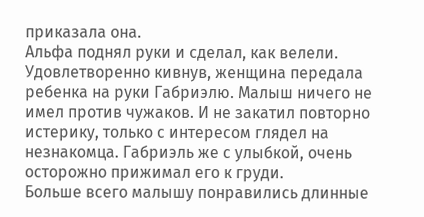приказала она.
Альфа поднял руки и сделал, как велели. Удовлетворенно кивнув, женщина передала ребенка на руки Габриэлю. Малыш ничего не имел против чужаков. И не закатил повторно истерику, только с интересом глядел на незнакомца. Габриэль же с улыбкой, очень осторожно прижимал его к груди.
Больше всего малышу понравились длинные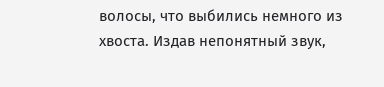волосы, что выбились немного из хвоста. Издав непонятный звук,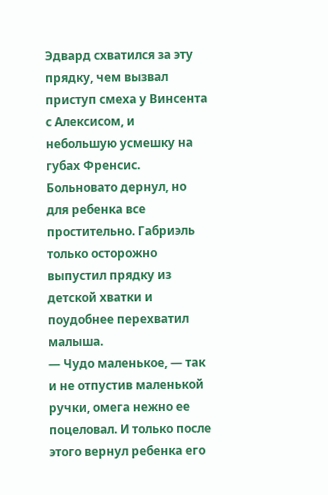Эдвард схватился за эту прядку, чем вызвал приступ смеха у Винсента с Алексисом, и небольшую усмешку на губах Френсис.
Больновато дернул, но для ребенка все простительно. Габриэль только осторожно выпустил прядку из детской хватки и поудобнее перехватил малыша.
— Чудо маленькое, — так и не отпустив маленькой ручки, омега нежно ее поцеловал. И только после этого вернул ребенка его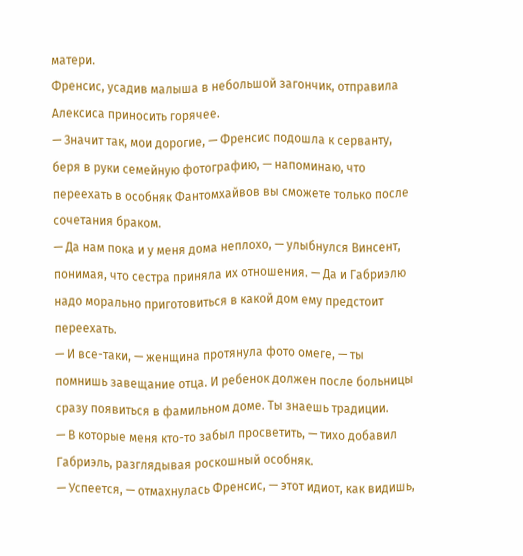матери.
Френсис, усадив малыша в небольшой загончик, отправила Алексиса приносить горячее.
— Значит так, мои дорогие, — Френсис подошла к серванту, беря в руки семейную фотографию, — напоминаю, что переехать в особняк Фантомхайвов вы сможете только после сочетания браком.
— Да нам пока и у меня дома неплохо, — улыбнулся Винсент, понимая, что сестра приняла их отношения. — Да и Габриэлю надо морально приготовиться в какой дом ему предстоит переехать.
— И все-таки, — женщина протянула фото омеге, — ты помнишь завещание отца. И ребенок должен после больницы сразу появиться в фамильном доме. Ты знаешь традиции.
— В которые меня кто-то забыл просветить, — тихо добавил Габриэль, разглядывая роскошный особняк.
— Успеется, — отмахнулась Френсис, — этот идиот, как видишь,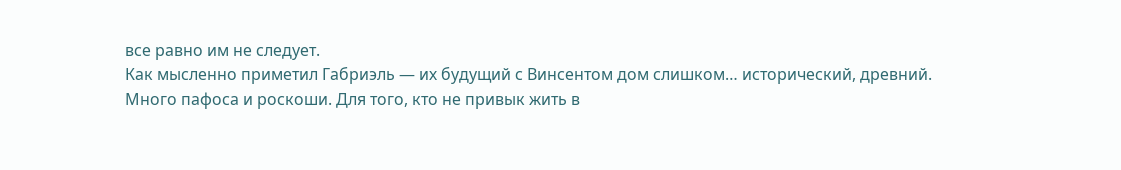все равно им не следует.
Как мысленно приметил Габриэль — их будущий с Винсентом дом слишком… исторический, древний. Много пафоса и роскоши. Для того, кто не привык жить в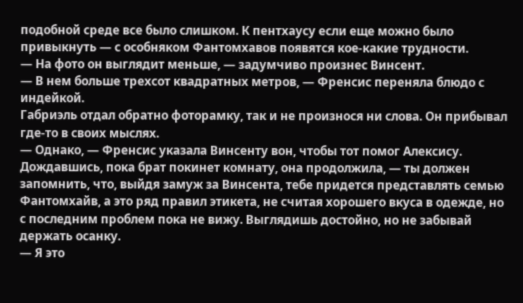подобной среде все было слишком. К пентхаусу если еще можно было привыкнуть — с особняком Фантомхавов появятся кое-какие трудности.
— На фото он выглядит меньше, — задумчиво произнес Винсент.
— В нем больше трехсот квадратных метров, — Френсис переняла блюдо с индейкой.
Габриэль отдал обратно фоторамку, так и не произнося ни слова. Он прибывал где-то в своих мыслях.
— Однако, — Френсис указала Винсенту вон, чтобы тот помог Алексису. Дождавшись, пока брат покинет комнату, она продолжила, — ты должен запомнить, что, выйдя замуж за Винсента, тебе придется представлять семью Фантомхайв, а это ряд правил этикета, не считая хорошего вкуса в одежде, но с последним проблем пока не вижу. Выглядишь достойно, но не забывай держать осанку.
— Я это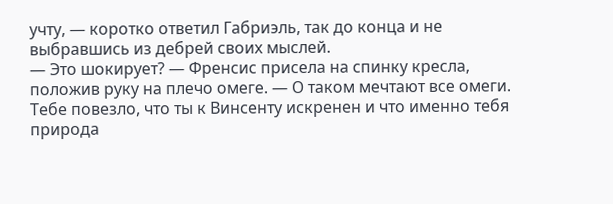учту, — коротко ответил Габриэль, так до конца и не выбравшись из дебрей своих мыслей.
— Это шокирует? — Френсис присела на спинку кресла, положив руку на плечо омеге. — О таком мечтают все омеги. Тебе повезло, что ты к Винсенту искренен и что именно тебя природа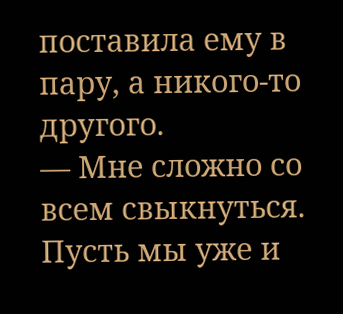поставила ему в пару, а никого-то другого.
— Мне сложно со всем свыкнуться. Пусть мы уже и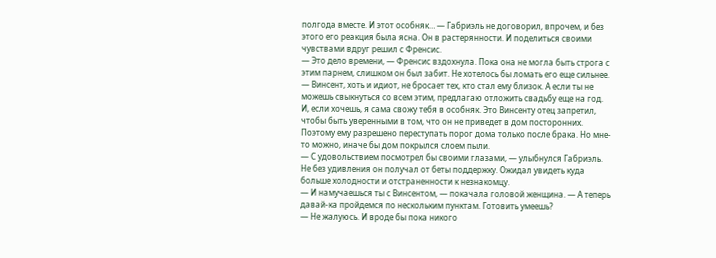полгода вместе. И этот особняк… — Габриэль не договорил, впрочем, и без этого его реакция была ясна. Он в растерянности. И поделиться своими чувствами вдруг решил с Френсис.
— Это дело времени, — Френсис вздохнула. Пока она не могла быть строга с этим парнем, слишком он был забит. Не хотелось бы ломать его еще сильнее. — Винсент, хоть и идиот, не бросает тех, кто стал ему близок. А если ты не можешь свыкнуться со всем этим, предлагаю отложить свадьбу еще на год. И, если хочешь, я сама свожу тебя в особняк. Это Винсенту отец запретил, чтобы быть уверенными в том, что он не приведет в дом посторонних. Поэтому ему разрешено переступать порог дома только после брака. Но мне-то можно, иначе бы дом покрылся слоем пыли.
— С удовольствием посмотрел бы своими глазами, — улыбнулся Габриэль. Не без удивления он получал от беты поддержку. Ожидал увидеть куда больше холодности и отстраненности к незнакомцу.
— И намучаешься ты с Винсентом, — покачала головой женщина. — А теперь давай-ка пройдемся по нескольким пунктам. Готовить умеешь?
— Не жалуюсь. И вроде бы пока никого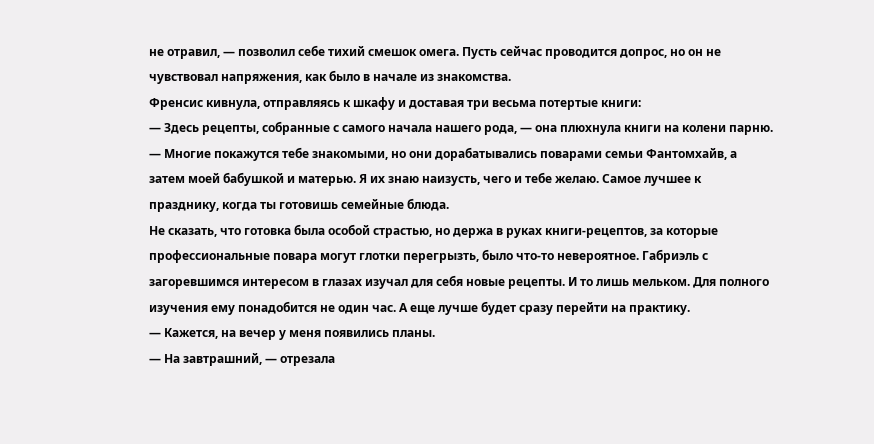не отравил, — позволил себе тихий смешок омега. Пусть сейчас проводится допрос, но он не чувствовал напряжения, как было в начале из знакомства.
Френсис кивнула, отправляясь к шкафу и доставая три весьма потертые книги:
— Здесь рецепты, собранные с самого начала нашего рода, — она плюхнула книги на колени парню. — Многие покажутся тебе знакомыми, но они дорабатывались поварами семьи Фантомхайв, а затем моей бабушкой и матерью. Я их знаю наизусть, чего и тебе желаю. Самое лучшее к празднику, когда ты готовишь семейные блюда.
Не сказать, что готовка была особой страстью, но держа в руках книги-рецептов, за которые профессиональные повара могут глотки перегрызть, было что-то невероятное. Габриэль с загоревшимся интересом в глазах изучал для себя новые рецепты. И то лишь мельком. Для полного изучения ему понадобится не один час. А еще лучше будет сразу перейти на практику.
— Кажется, на вечер у меня появились планы.
— На завтрашний, — отрезала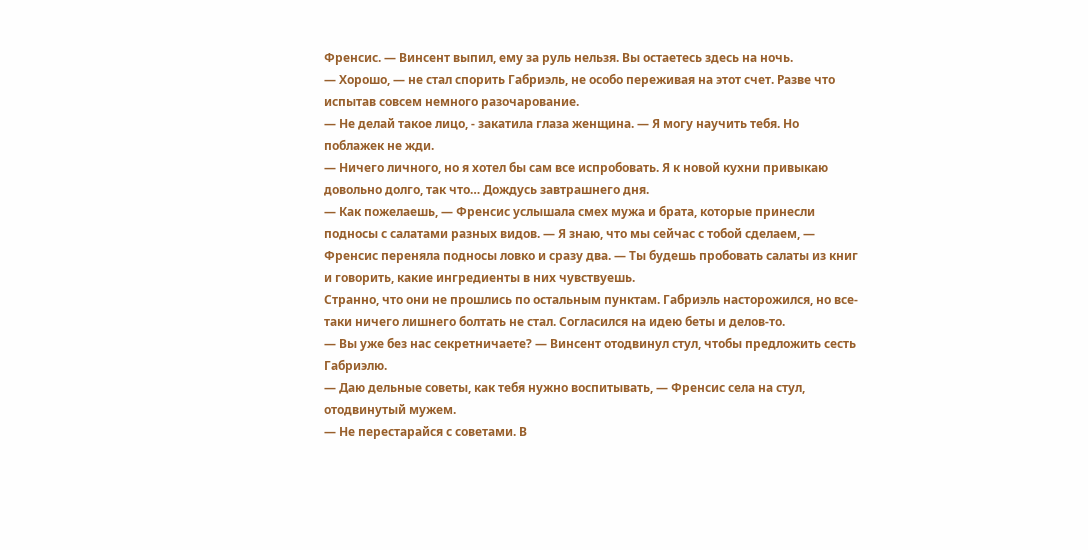Френсис. — Винсент выпил, ему за руль нельзя. Вы остаетесь здесь на ночь.
— Хорошо, — не стал спорить Габриэль, не особо переживая на этот счет. Разве что испытав совсем немного разочарование.
— Не делай такое лицо, - закатила глаза женщина. — Я могу научить тебя. Но поблажек не жди.
— Ничего личного, но я хотел бы сам все испробовать. Я к новой кухни привыкаю довольно долго, так что… Дождусь завтрашнего дня.
— Как пожелаешь, — Френсис услышала смех мужа и брата, которые принесли подносы с салатами разных видов. — Я знаю, что мы сейчас с тобой сделаем, — Френсис переняла подносы ловко и сразу два. — Ты будешь пробовать салаты из книг и говорить, какие ингредиенты в них чувствуешь.
Странно, что они не прошлись по остальным пунктам. Габриэль насторожился, но все-таки ничего лишнего болтать не стал. Согласился на идею беты и делов-то.
— Вы уже без нас секретничаете? — Винсент отодвинул стул, чтобы предложить сесть Габриэлю.
— Даю дельные советы, как тебя нужно воспитывать, — Френсис села на стул, отодвинутый мужем.
— Не перестарайся с советами. В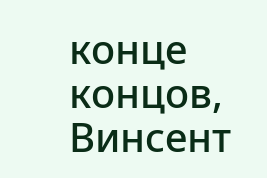конце концов, Винсент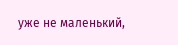уже не маленький,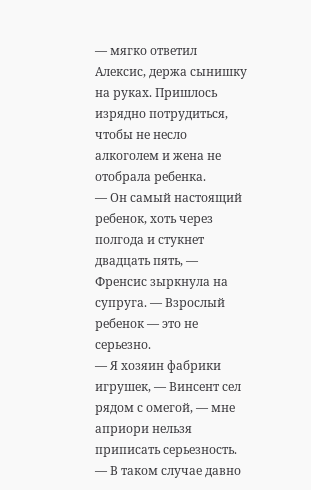— мягко ответил Алексис, держа сынишку на руках. Пришлось изрядно потрудиться, чтобы не несло алкоголем и жена не отобрала ребенка.
— Он самый настоящий ребенок, хоть через полгода и стукнет двадцать пять, — Френсис зыркнула на супруга. — Взрослый ребенок — это не серьезно.
— Я хозяин фабрики игрушек, — Винсент сел рядом с омегой, — мне априори нельзя приписать серьезность.
— В таком случае давно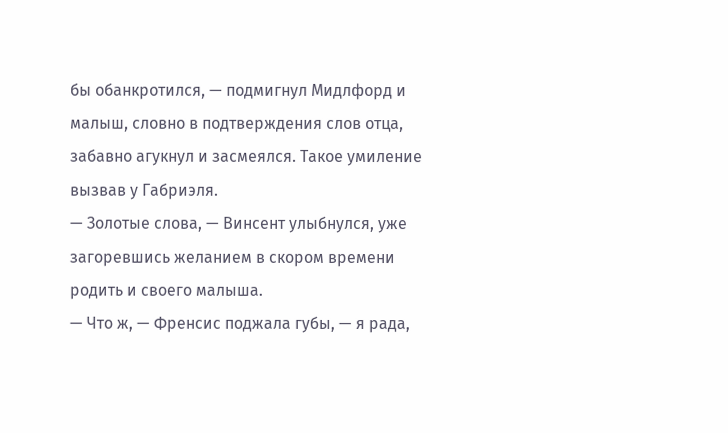бы обанкротился, — подмигнул Мидлфорд и малыш, словно в подтверждения слов отца, забавно агукнул и засмеялся. Такое умиление вызвав у Габриэля.
— Золотые слова, — Винсент улыбнулся, уже загоревшись желанием в скором времени родить и своего малыша.
— Что ж, — Френсис поджала губы, — я рада,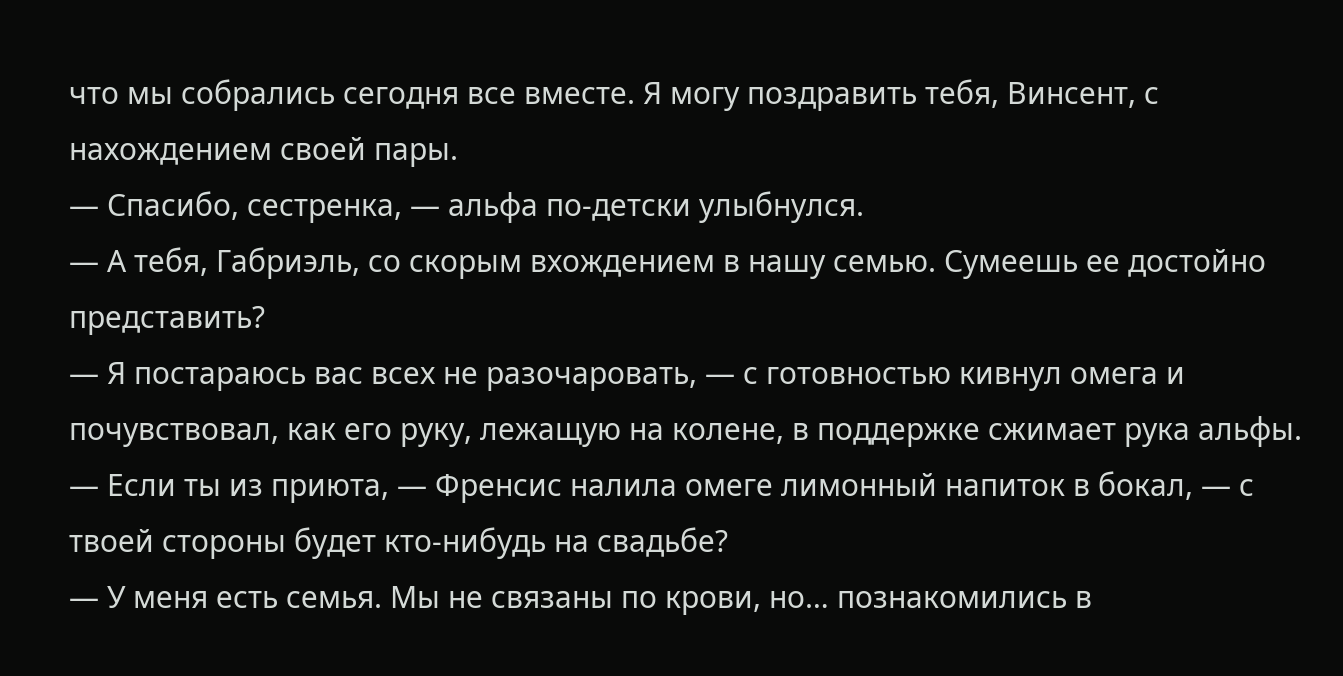что мы собрались сегодня все вместе. Я могу поздравить тебя, Винсент, с нахождением своей пары.
— Спасибо, сестренка, — альфа по-детски улыбнулся.
— А тебя, Габриэль, со скорым вхождением в нашу семью. Сумеешь ее достойно представить?
— Я постараюсь вас всех не разочаровать, — с готовностью кивнул омега и почувствовал, как его руку, лежащую на колене, в поддержке сжимает рука альфы.
— Если ты из приюта, — Френсис налила омеге лимонный напиток в бокал, — с твоей стороны будет кто-нибудь на свадьбе?
— У меня есть семья. Мы не связаны по крови, но… познакомились в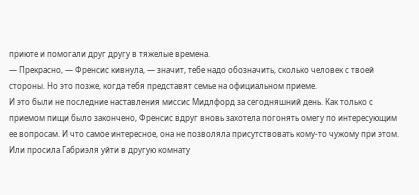приюте и помогали друг другу в тяжелые времена.
— Прекрасно, — Френсис кивнула, — значит, тебе надо обозначить, сколько человек с твоей стороны. Но это позже, когда тебя представят семье на официальном приеме.
И это были не последние наставления миссис Мидлфорд за сегодняшний день. Как только с приемом пищи было закончено, Френсис вдруг вновь захотела погонять омегу по интересующим ее вопросам. И что самое интересное, она не позволяла присутствовать кому-то чужому при этом. Или просила Габриэля уйти в другую комнату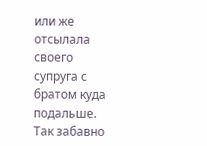или же отсылала своего супруга с братом куда подальше. Так забавно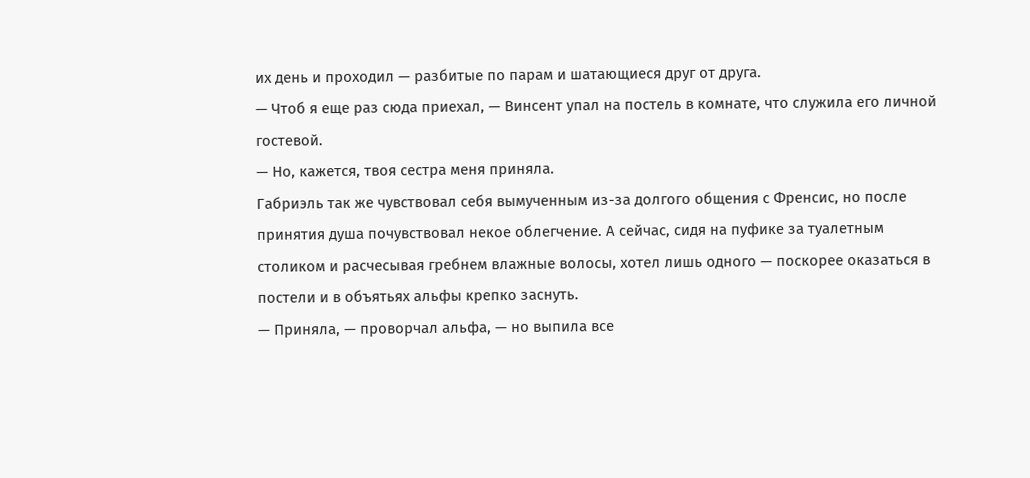их день и проходил — разбитые по парам и шатающиеся друг от друга.
— Чтоб я еще раз сюда приехал, — Винсент упал на постель в комнате, что служила его личной гостевой.
— Но, кажется, твоя сестра меня приняла.
Габриэль так же чувствовал себя вымученным из-за долгого общения с Френсис, но после принятия душа почувствовал некое облегчение. А сейчас, сидя на пуфике за туалетным столиком и расчесывая гребнем влажные волосы, хотел лишь одного — поскорее оказаться в постели и в объятьях альфы крепко заснуть.
— Приняла, — проворчал альфа, — но выпила все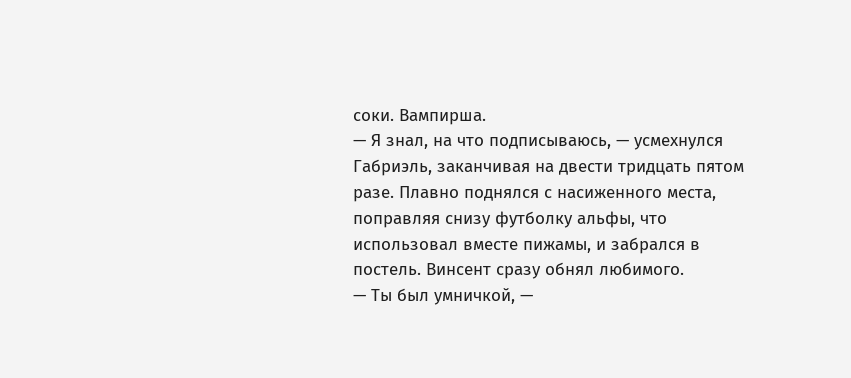соки. Вампирша.
— Я знал, на что подписываюсь, — усмехнулся Габриэль, заканчивая на двести тридцать пятом разе. Плавно поднялся с насиженного места, поправляя снизу футболку альфы, что использовал вместе пижамы, и забрался в постель. Винсент сразу обнял любимого.
— Ты был умничкой, —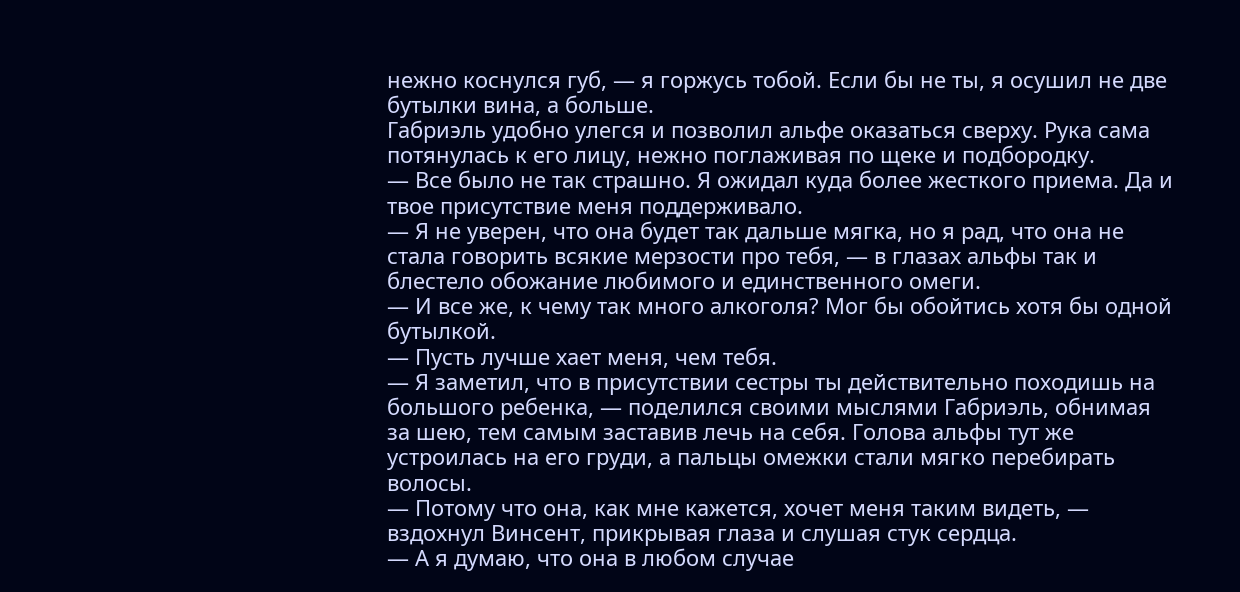нежно коснулся губ, — я горжусь тобой. Если бы не ты, я осушил не две бутылки вина, а больше.
Габриэль удобно улегся и позволил альфе оказаться сверху. Рука сама потянулась к его лицу, нежно поглаживая по щеке и подбородку.
— Все было не так страшно. Я ожидал куда более жесткого приема. Да и твое присутствие меня поддерживало.
— Я не уверен, что она будет так дальше мягка, но я рад, что она не стала говорить всякие мерзости про тебя, — в глазах альфы так и блестело обожание любимого и единственного омеги.
— И все же, к чему так много алкоголя? Мог бы обойтись хотя бы одной бутылкой.
— Пусть лучше хает меня, чем тебя.
— Я заметил, что в присутствии сестры ты действительно походишь на большого ребенка, — поделился своими мыслями Габриэль, обнимая за шею, тем самым заставив лечь на себя. Голова альфы тут же устроилась на его груди, а пальцы омежки стали мягко перебирать волосы.
— Потому что она, как мне кажется, хочет меня таким видеть, — вздохнул Винсент, прикрывая глаза и слушая стук сердца.
— А я думаю, что она в любом случае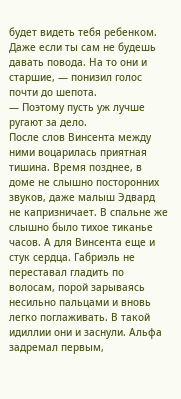будет видеть тебя ребенком. Даже если ты сам не будешь давать повода. На то они и старшие, — понизил голос почти до шепота.
— Поэтому пусть уж лучше ругают за дело.
После слов Винсента между ними воцарилась приятная тишина. Время позднее, в доме не слышно посторонних звуков, даже малыш Эдвард не капризничает. В спальне же слышно было тихое тиканье часов. А для Винсента еще и стук сердца. Габриэль не переставал гладить по волосам, порой зарываясь несильно пальцами и вновь легко поглаживать. В такой идиллии они и заснули. Альфа задремал первым,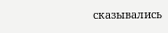сказывались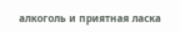алкоголь и приятная ласка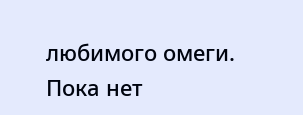любимого омеги.
Пока нет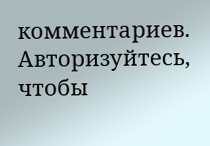комментариев. Авторизуйтесь, чтобы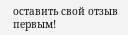оставить свой отзыв первым!